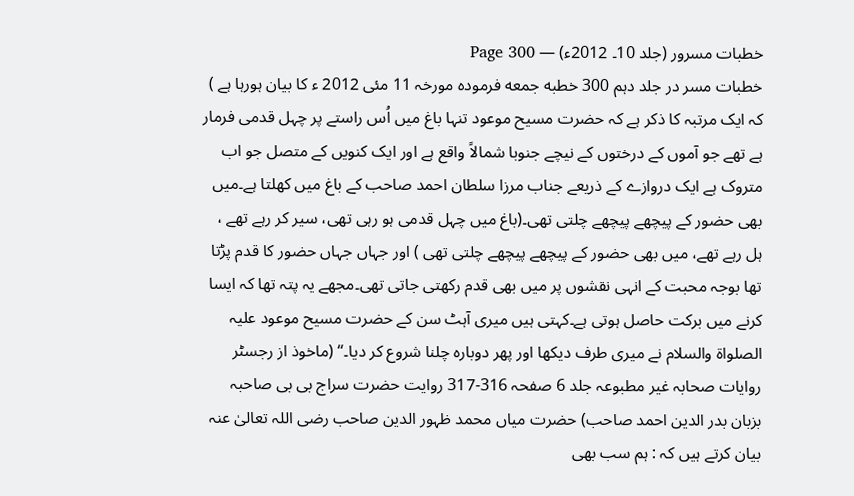خطبات مسرور (جلد 10۔ 2012ء) — Page 300
خطبات مسر در جلد دہم 300 خطبه جمعه فرمودہ مورخہ 11 مئی 2012 ء کا بیان ہورہا ہے ) کہ ایک مرتبہ کا ذکر ہے کہ حضرت مسیح موعود تنہا باغ میں اُس راستے پر چہل قدمی فرمار ہے تھے جو آموں کے درختوں کے نیچے جنوبا شمالاً واقع ہے اور ایک کنویں کے متصل جو اب متروک ہے ایک دروازے کے ذریعے جناب مرزا سلطان احمد صاحب کے باغ میں کھلتا ہے۔میں بھی حضور کے پیچھے پیچھے چلتی تھی۔(باغ میں چہل قدمی ہو رہی تھی، سیر کر رہے تھے ، ہل رہے تھے، میں بھی حضور کے پیچھے پیچھے چلتی تھی ) اور جہاں جہاں حضور کا قدم پڑتا تھا بوجہ محبت کے انہی نقشوں پر میں بھی قدم رکھتی جاتی تھی۔مجھے یہ پتہ تھا کہ ایسا کرنے میں برکت حاصل ہوتی ہے۔کہتی ہیں میری آہٹ سن کے حضرت مسیح موعود علیہ الصلواۃ والسلام نے میری طرف دیکھا اور پھر دوبارہ چلنا شروع کر دیا۔“ (ماخوذ از رجسٹر روایات صحابہ غیر مطبوعہ جلد 6 صفحہ 316-317 روایت حضرت سراج بی بی صاحبہ بزبان بدر الدین احمد صاحب) حضرت میاں محمد ظہور الدین صاحب رضی اللہ تعالیٰ عنہ بیان کرتے ہیں کہ : ہم سب بھی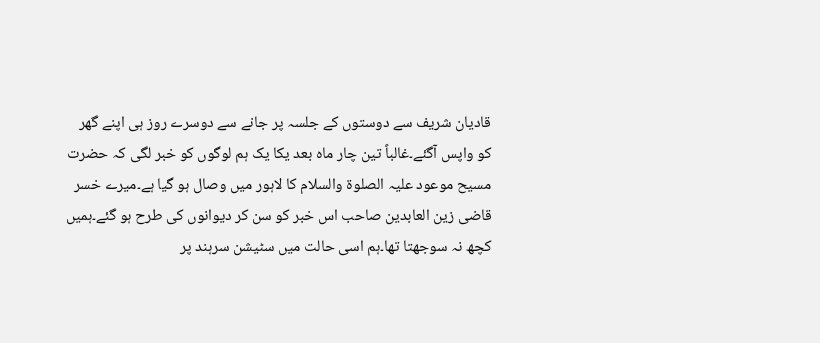قادیان شریف سے دوستوں کے جلسہ پر جانے سے دوسرے روز ہی اپنے گھر کو واپس آگئے۔غالباً تین چار ماہ بعد یکا یک ہم لوگوں کو خبر لگی کہ حضرت مسیح موعود علیہ الصلوۃ والسلام کا لاہور میں وصال ہو گیا ہے۔میرے خسر قاضی زین العابدین صاحب اس خبر کو سن کر دیوانوں کی طرح ہو گئے۔ہمیں کچھ نہ سوجھتا تھا۔ہم اسی حالت میں سٹیشن سرہند پر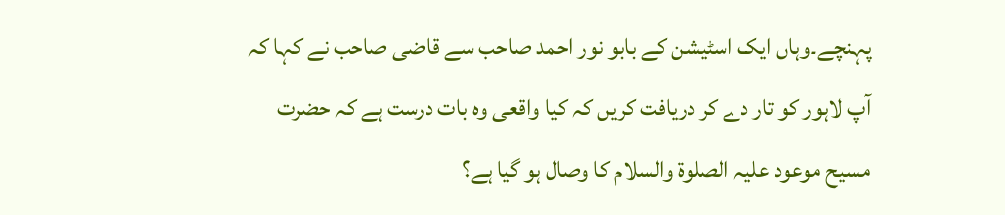پہنچے۔وہاں ایک اسٹیشن کے بابو نور احمد صاحب سے قاضی صاحب نے کہا کہ آپ لاہور کو تار دے کر دریافت کریں کہ کیا واقعی وہ بات درست ہے کہ حضرت مسیح موعود علیہ الصلوۃ والسلام کا وصال ہو گیا ہے؟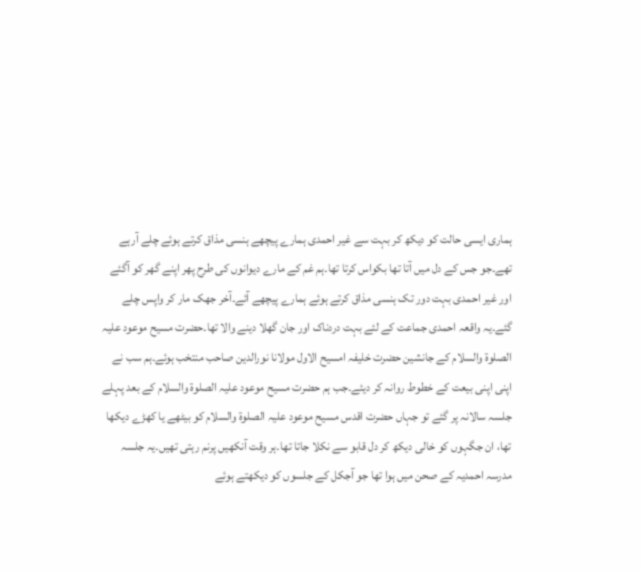ہماری ایسی حالت کو دیکھ کر بہت سے غیر احمدی ہمارے پیچھے ہنسی مذاق کرتے ہوئے چلے آرہے تھے۔جو جس کے دل میں آتا تھا بکواس کرتا تھا۔ہم غم کے مارے دیوانوں کی طرح پھر اپنے گھر کو آگئے اور غیر احمدی بہت دور تک ہنسی مذاق کرتے ہوئے ہمارے پیچھے آئے۔آخر جھک مار کر واپس چلے گئے۔یہ واقعہ احمدی جماعت کے لئے بہت دردناک اور جان گھلا دینے والا تھا۔حضرت مسیح موعود علیہ الصلوۃ والسلام کے جانشین حضرت خلیفہ امسیح الاول مولانا نورالدین صاحب منتخب ہوئے۔ہم سب نے اپنی اپنی بیعت کے خطوط روانہ کر دیئے۔جب ہم حضرت مسیح موعود علیہ الصلوۃ والسلام کے بعد پہلے جلسہ سالانہ پر گئے تو جہاں حضرت اقدس مسیح موعود علیہ الصلوۃ والسلام کو بیٹھے یا کھڑے دیکھا تھا، ان جگہوں کو خالی دیکھ کر دل قابو سے نکلا جاتا تھا۔ہر وقت آنکھیں پرنم رہتی تھیں۔یہ جلسہ مدرسہ احمدیہ کے صحن میں ہوا تھا جو آجکل کے جلسوں کو دیکھتے ہوئے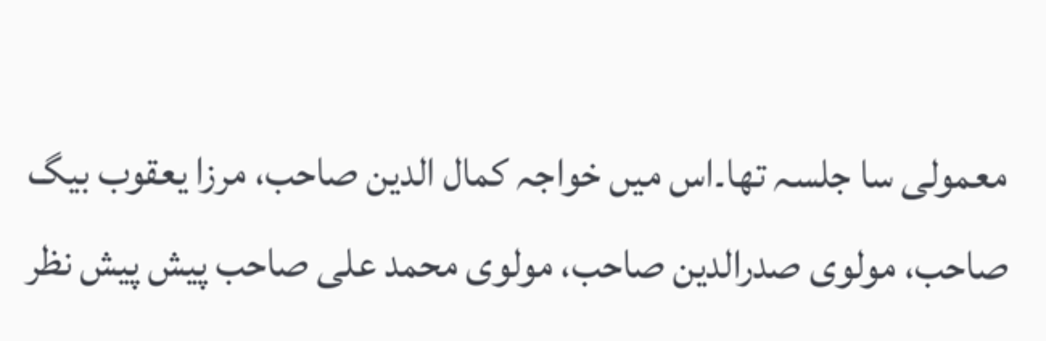معمولی سا جلسہ تھا۔اس میں خواجہ کمال الدین صاحب، مرزا یعقوب بیگ صاحب، مولوی صدرالدین صاحب، مولوی محمد علی صاحب پیش پیش نظر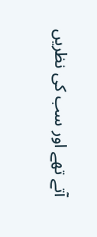آتے تھے اور سب کی نظریں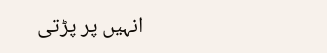انہیں پر پڑتی